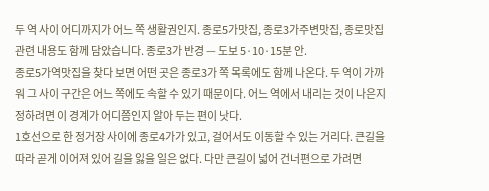두 역 사이 어디까지가 어느 쪽 생활권인지. 종로5가맛집, 종로3가주변맛집, 종로맛집 관련 내용도 함께 담았습니다. 종로3가 반경 — 도보 5·10·15분 안.
종로5가역맛집을 찾다 보면 어떤 곳은 종로3가 쪽 목록에도 함께 나온다. 두 역이 가까워 그 사이 구간은 어느 쪽에도 속할 수 있기 때문이다. 어느 역에서 내리는 것이 나은지 정하려면 이 경계가 어디쯤인지 알아 두는 편이 낫다.
1호선으로 한 정거장 사이에 종로4가가 있고, 걸어서도 이동할 수 있는 거리다. 큰길을 따라 곧게 이어져 있어 길을 잃을 일은 없다. 다만 큰길이 넓어 건너편으로 가려면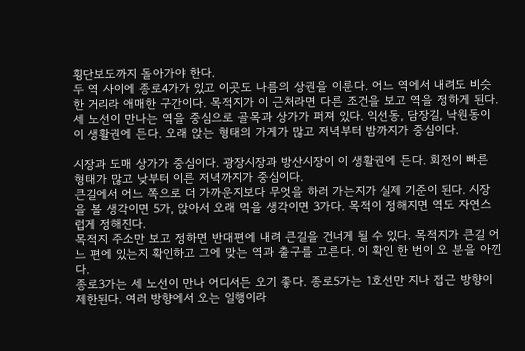횡단보도까지 돌아가야 한다.
두 역 사이에 종로4가가 있고 이곳도 나름의 상권을 이룬다. 어느 역에서 내려도 비슷한 거리라 애매한 구간이다. 목적지가 이 근처라면 다른 조건을 보고 역을 정하게 된다.
세 노선이 만나는 역을 중심으로 골목과 상가가 퍼져 있다. 익선동, 담장길, 낙원동이 이 생활권에 든다. 오래 앉는 형태의 가게가 많고 저녁부터 밤까지가 중심이다.

시장과 도매 상가가 중심이다. 광장시장과 방산시장이 이 생활권에 든다. 회전이 빠른 형태가 많고 낮부터 이른 저녁까지가 중심이다.
큰길에서 어느 쪽으로 더 가까운지보다 무엇을 하러 가는지가 실제 기준이 된다. 시장을 볼 생각이면 5가, 앉아서 오래 먹을 생각이면 3가다. 목적이 정해지면 역도 자연스럽게 정해진다.
목적지 주소만 보고 정하면 반대편에 내려 큰길을 건너게 될 수 있다. 목적지가 큰길 어느 편에 있는지 확인하고 그에 맞는 역과 출구를 고른다. 이 확인 한 번이 오 분을 아낀다.
종로3가는 세 노선이 만나 어디서든 오기 좋다. 종로5가는 1호선만 지나 접근 방향이 제한된다. 여러 방향에서 오는 일행이라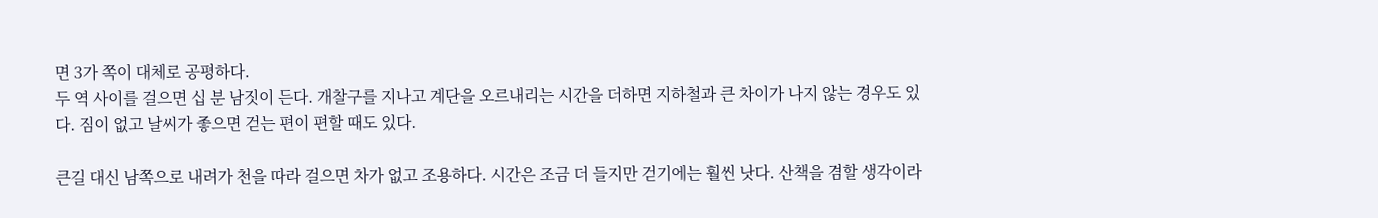면 3가 쪽이 대체로 공평하다.
두 역 사이를 걸으면 십 분 남짓이 든다. 개찰구를 지나고 계단을 오르내리는 시간을 더하면 지하철과 큰 차이가 나지 않는 경우도 있다. 짐이 없고 날씨가 좋으면 걷는 편이 편할 때도 있다.

큰길 대신 남쪽으로 내려가 천을 따라 걸으면 차가 없고 조용하다. 시간은 조금 더 들지만 걷기에는 훨씬 낫다. 산책을 겸할 생각이라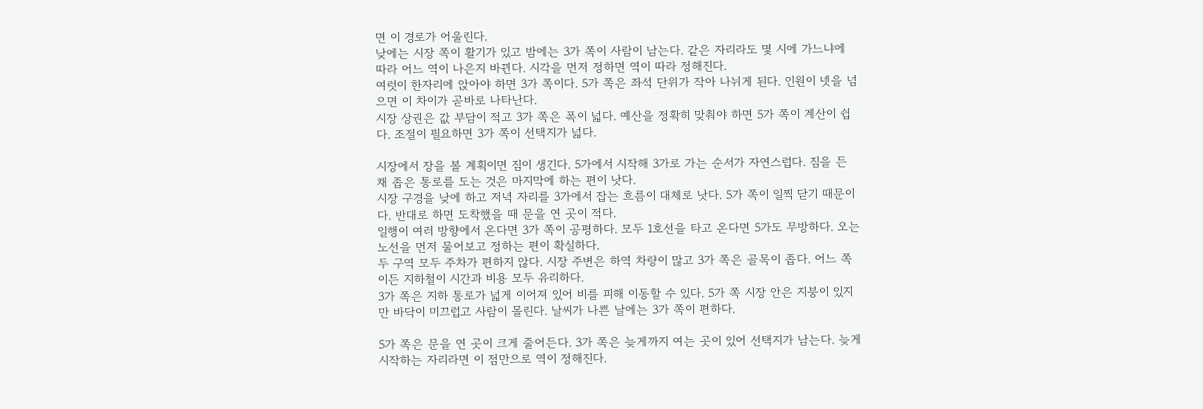면 이 경로가 어울린다.
낮에는 시장 쪽이 활기가 있고 밤에는 3가 쪽이 사람이 남는다. 같은 자리라도 몇 시에 가느냐에 따라 어느 역이 나은지 바뀐다. 시각을 먼저 정하면 역이 따라 정해진다.
여럿이 한자리에 앉아야 하면 3가 쪽이다. 5가 쪽은 좌석 단위가 작아 나뉘게 된다. 인원이 넷을 넘으면 이 차이가 곧바로 나타난다.
시장 상권은 값 부담이 적고 3가 쪽은 폭이 넓다. 예산을 정확히 맞춰야 하면 5가 쪽이 계산이 쉽다. 조절이 필요하면 3가 쪽이 선택지가 넓다.

시장에서 장을 볼 계획이면 짐이 생긴다. 5가에서 시작해 3가로 가는 순서가 자연스럽다. 짐을 든 채 좁은 통로를 도는 것은 마지막에 하는 편이 낫다.
시장 구경을 낮에 하고 저녁 자리를 3가에서 잡는 흐름이 대체로 낫다. 5가 쪽이 일찍 닫기 때문이다. 반대로 하면 도착했을 때 문을 연 곳이 적다.
일행이 여러 방향에서 온다면 3가 쪽이 공평하다. 모두 1호선을 타고 온다면 5가도 무방하다. 오는 노선을 먼저 물어보고 정하는 편이 확실하다.
두 구역 모두 주차가 편하지 않다. 시장 주변은 하역 차량이 많고 3가 쪽은 골목이 좁다. 어느 쪽이든 지하철이 시간과 비용 모두 유리하다.
3가 쪽은 지하 통로가 넓게 이어져 있어 비를 피해 이동할 수 있다. 5가 쪽 시장 안은 지붕이 있지만 바닥이 미끄럽고 사람이 몰린다. 날씨가 나쁜 날에는 3가 쪽이 편하다.

5가 쪽은 문을 연 곳이 크게 줄어든다. 3가 쪽은 늦게까지 여는 곳이 있어 선택지가 남는다. 늦게 시작하는 자리라면 이 점만으로 역이 정해진다.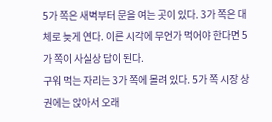5가 쪽은 새벽부터 문을 여는 곳이 있다. 3가 쪽은 대체로 늦게 연다. 이른 시각에 무언가 먹어야 한다면 5가 쪽이 사실상 답이 된다.
구워 먹는 자리는 3가 쪽에 몰려 있다. 5가 쪽 시장 상권에는 앉아서 오래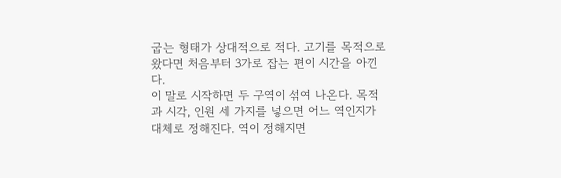굽는 형태가 상대적으로 적다. 고기를 목적으로 왔다면 처음부터 3가로 잡는 편이 시간을 아낀다.
이 말로 시작하면 두 구역이 섞여 나온다. 목적과 시각, 인원 세 가지를 넣으면 어느 역인지가 대체로 정해진다. 역이 정해지면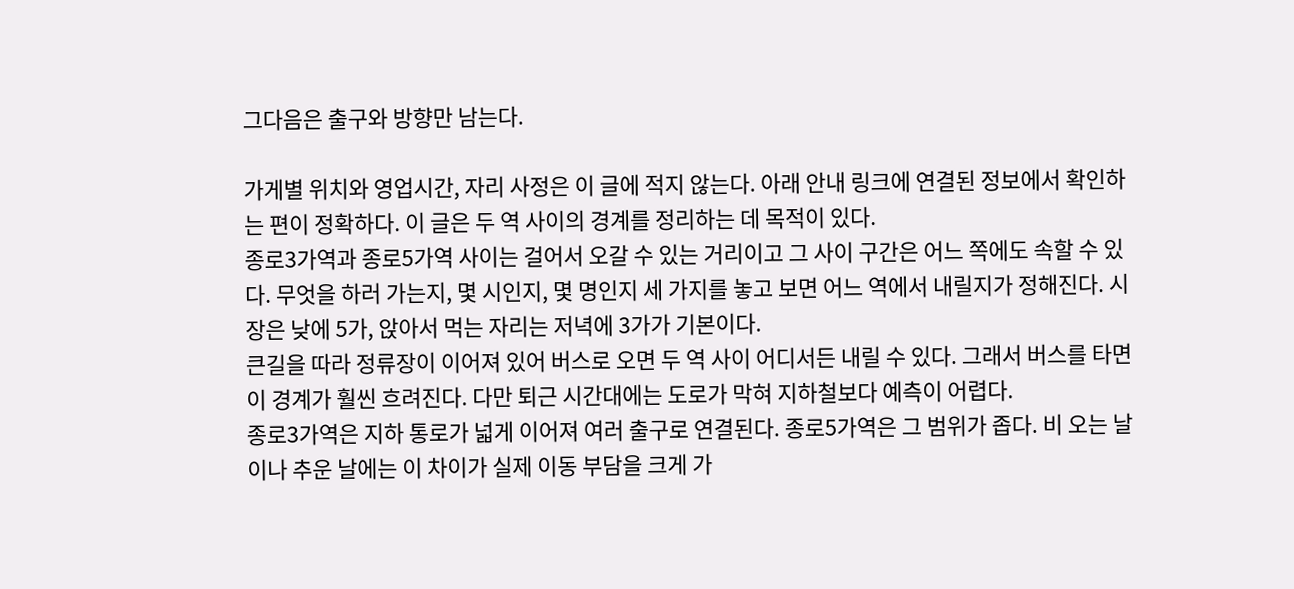그다음은 출구와 방향만 남는다.

가게별 위치와 영업시간, 자리 사정은 이 글에 적지 않는다. 아래 안내 링크에 연결된 정보에서 확인하는 편이 정확하다. 이 글은 두 역 사이의 경계를 정리하는 데 목적이 있다.
종로3가역과 종로5가역 사이는 걸어서 오갈 수 있는 거리이고 그 사이 구간은 어느 쪽에도 속할 수 있다. 무엇을 하러 가는지, 몇 시인지, 몇 명인지 세 가지를 놓고 보면 어느 역에서 내릴지가 정해진다. 시장은 낮에 5가, 앉아서 먹는 자리는 저녁에 3가가 기본이다.
큰길을 따라 정류장이 이어져 있어 버스로 오면 두 역 사이 어디서든 내릴 수 있다. 그래서 버스를 타면 이 경계가 훨씬 흐려진다. 다만 퇴근 시간대에는 도로가 막혀 지하철보다 예측이 어렵다.
종로3가역은 지하 통로가 넓게 이어져 여러 출구로 연결된다. 종로5가역은 그 범위가 좁다. 비 오는 날이나 추운 날에는 이 차이가 실제 이동 부담을 크게 가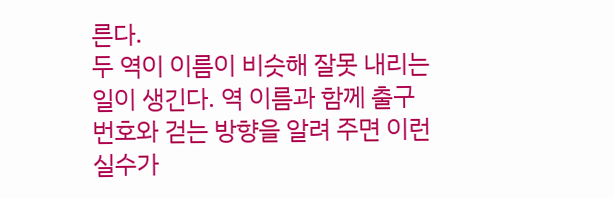른다.
두 역이 이름이 비슷해 잘못 내리는 일이 생긴다. 역 이름과 함께 출구 번호와 걷는 방향을 알려 주면 이런 실수가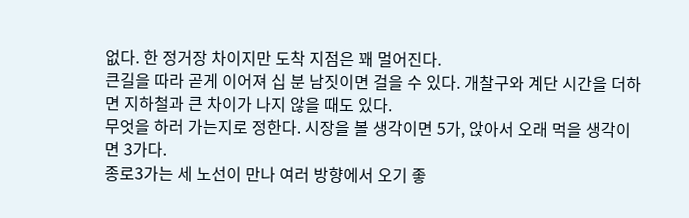없다. 한 정거장 차이지만 도착 지점은 꽤 멀어진다.
큰길을 따라 곧게 이어져 십 분 남짓이면 걸을 수 있다. 개찰구와 계단 시간을 더하면 지하철과 큰 차이가 나지 않을 때도 있다.
무엇을 하러 가는지로 정한다. 시장을 볼 생각이면 5가, 앉아서 오래 먹을 생각이면 3가다.
종로3가는 세 노선이 만나 여러 방향에서 오기 좋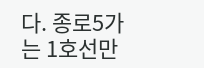다. 종로5가는 1호선만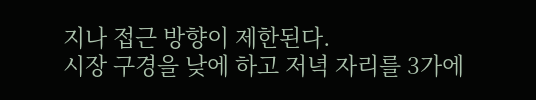지나 접근 방향이 제한된다.
시장 구경을 낮에 하고 저녁 자리를 3가에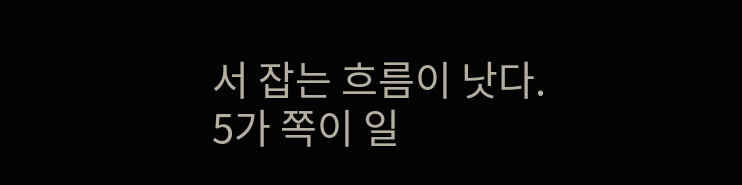서 잡는 흐름이 낫다. 5가 쪽이 일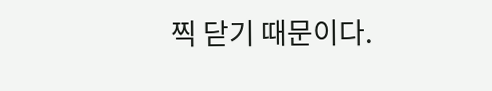찍 닫기 때문이다.